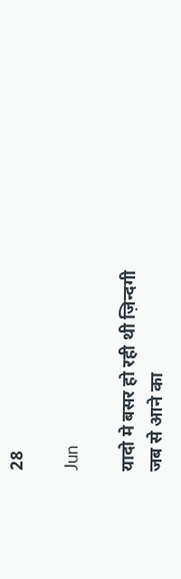28

Jun

यादो मे बसर हो रही थी ज़िन्दगी
जब से आने का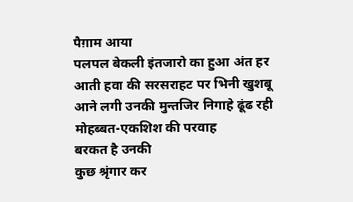पैग़ाम आया
पलपल बेकली इंतजारो का हुआ अंत हर आती हवा की सरसराहट पर भिनी खुशबू आने लगी उनकी मुन्तजिर निगाहे ढूंढ रही मोहब्बत-एकशिश की परवाह
बरकत है उनकी
कुछ श्रृंगार कर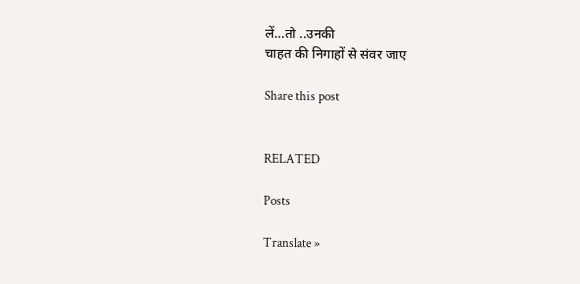लें…तो ..उनकी
चाहत की निगाहों से संवर जाए

Share this post


RELATED

Posts

Translate »